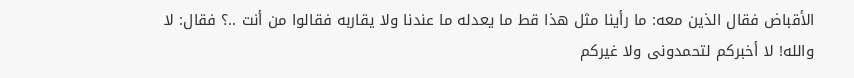الأقباض فقال الذين معه: ما رأينا مثل هذا قط ما يعدله ما عندنا ولا يقاربه فقالوا من أنت ..؟ فقال: لا والله! لا أخبركم لتحمدونى ولا غيركم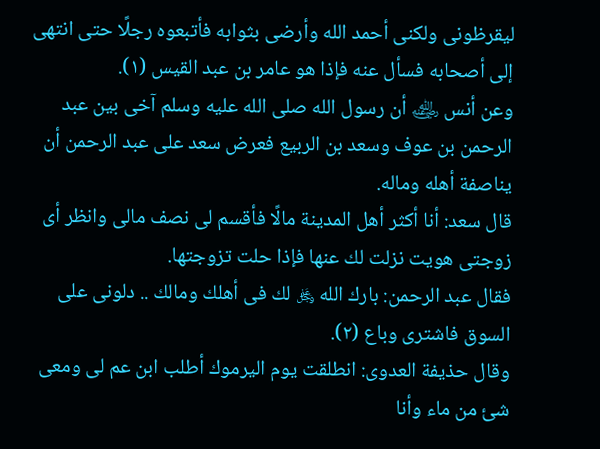ليقرظونى ولكنى أحمد الله وأرضى بثوابه فأتبعوه رجلًا حتى انتهى إلى أصحابه فسأل عنه فإذا هو عامر بن عبد القيس (١).
وعن أنس ﵁ أن رسول الله صلى الله عليه وسلم آخى بين عبد الرحمن بن عوف وسعد بن الربيع فعرض سعد على عبد الرحمن أن يناصفة أهله وماله.
قال سعد: أنا أكثر أهل المدينة مالًا فأقسم لى نصف مالى وانظر أى زوجتى هويت نزلت لك عنها فإذا حلت تزوجتها.
فقال عبد الرحمن: بارك الله ﷿ لك فى أهلك ومالك .. دلونى على السوق فاشترى وباع (٢).
وقال حذيفة العدوى: انطلقت يوم اليرموك أطلب ابن عم لى ومعى شئ من ماء وأنا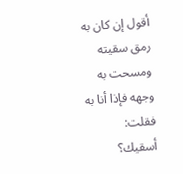أقول إن كان به رمق سقيته ومسحت به وجهه فإذا أنا به فقلت: أسقيك؟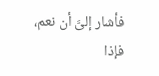فأشار إلىَّ أن نعم، فإذا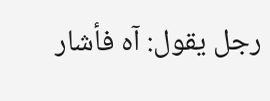رجل يقول: آه فأشار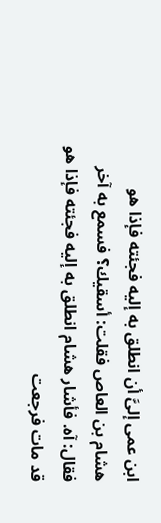ابن عمى إلىَّ أن انطلق به إليه فجئته فإذا هو هشام بن العاص فقلت: أسقيك؟ فسمع به آخر فقال: آه. فأشار هشام انطلق به إليه فجئته فإذا هو قد مات فرجعت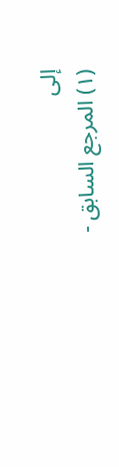إلى
(١) المرجع السابق -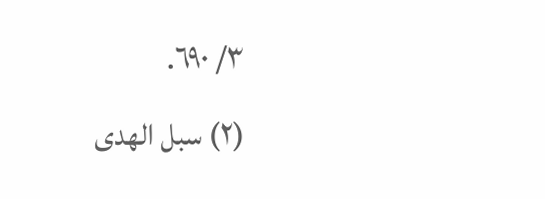٣/ ٦٩٠.
(٢) سبل الهدى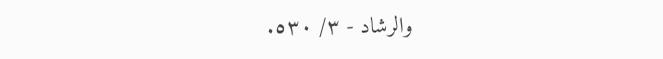والرشاد - ٣/ ٥٣٠.